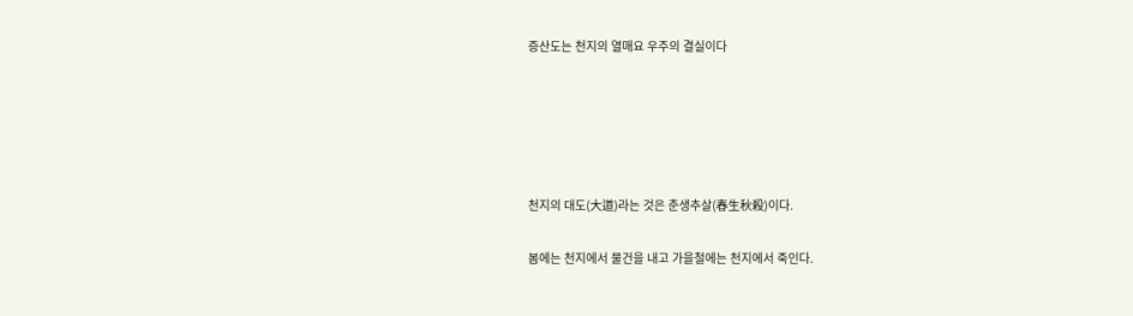증산도는 천지의 열매요 우주의 결실이다





천지의 대도(大道)라는 것은 춘생추살(春生秋殺)이다.

봄에는 천지에서 물건을 내고 가을철에는 천지에서 죽인다.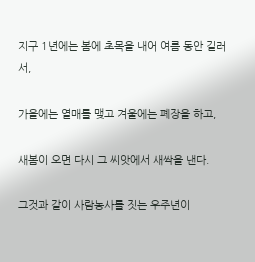지구 1년에는 봄에 초목을 내어 여름 동안 길러서,

가을에는 열매를 맺고 겨울에는 폐장을 하고,

새봄이 오면 다시 그 씨앗에서 새싹을 낸다.

그것과 같이 사람농사를 짓는 우주년이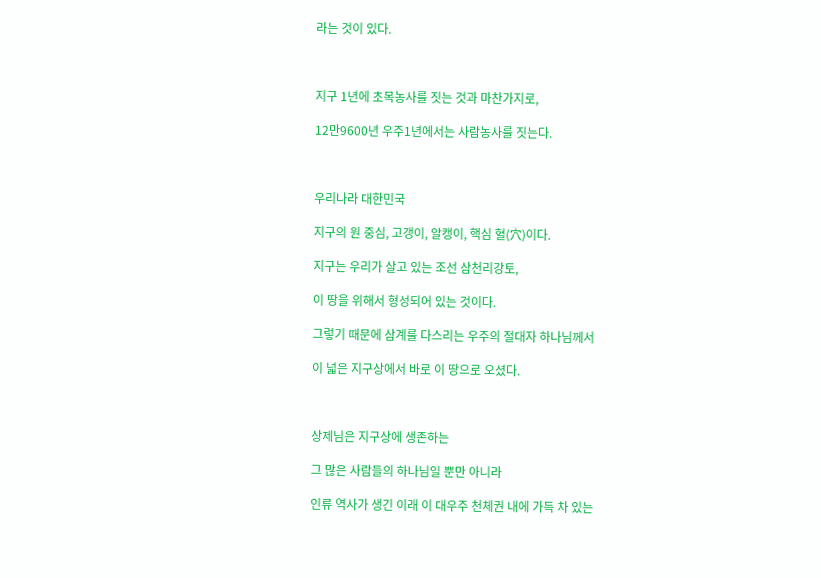라는 것이 있다.



지구 1년에 초목농사를 짓는 것과 마찬가지로,

12만9600년 우주1년에서는 사람농사를 짓는다.



우리나라 대한민국

지구의 원 중심, 고갱이, 알캥이, 핵심 혈(穴)이다.

지구는 우리가 살고 있는 조선 삼천리강토,

이 땅을 위해서 형성되어 있는 것이다.

그렇기 때문에 삼계를 다스리는 우주의 절대자 하나님께서

이 넓은 지구상에서 바로 이 땅으로 오셨다.



상제님은 지구상에 생존하는

그 많은 사람들의 하나님일 뿐만 아니라

인류 역사가 생긴 이래 이 대우주 천체권 내에 가득 차 있는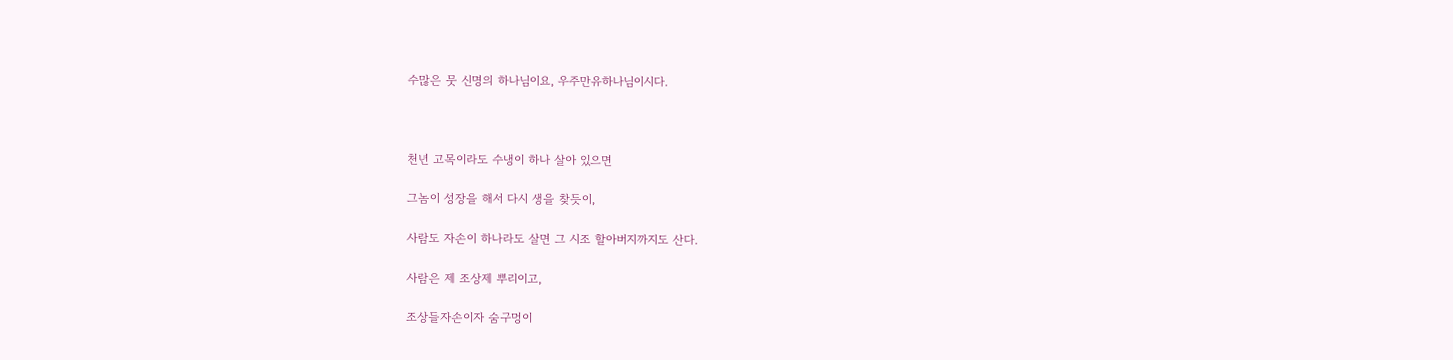수많은 뭇 신명의 하나님이요, 우주만유하나님이시다.



천년 고목이라도 수냉이 하나 살아 있으면

그놈이 성장을 해서 다시 생을 찾듯이,

사람도 자손이 하나라도 살면 그 시조 할아버지까지도 산다.

사람은 제 조상제 뿌리이고,

조상들자손이자 숨구멍이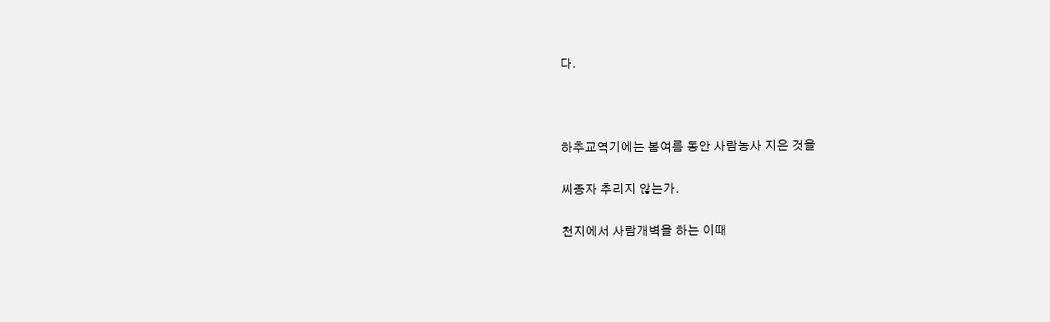다.



하추교역기에는 봄여름 동안 사람농사 지은 것을

씨종자 추리지 않는가.

천지에서 사람개벽을 하는 이때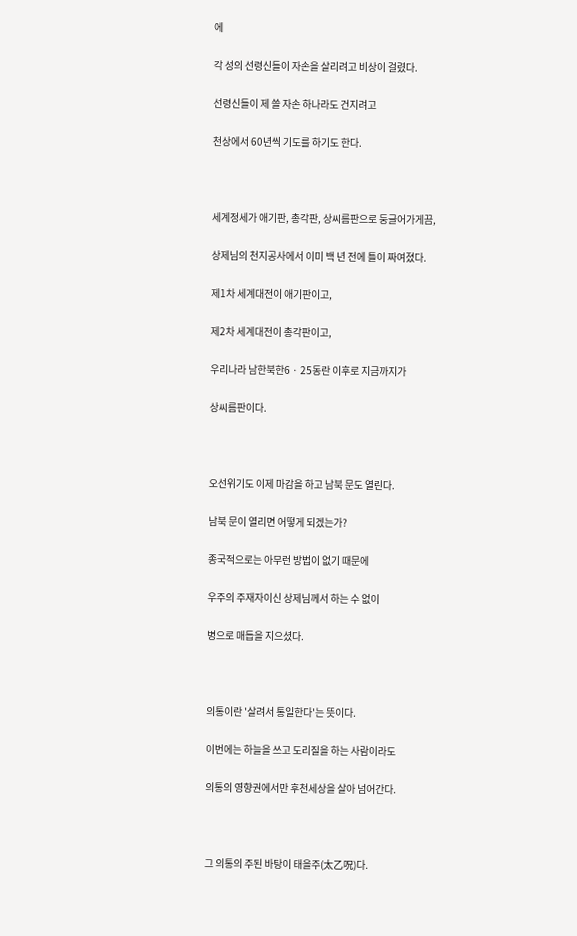에

각 성의 선령신들이 자손을 살리려고 비상이 걸렸다.

선령신들이 제 쓸 자손 하나라도 건지려고

천상에서 60년씩 기도를 하기도 한다.



세계정세가 애기판, 총각판, 상씨름판으로 둥글어가게끔,

상제님의 천지공사에서 이미 백 년 전에 틀이 짜여졌다.

제1차 세계대전이 애기판이고,

제2차 세계대전이 총각판이고,

우리나라 남한북한6 · 25동란 이후로 지금까지가

상씨름판이다.



오선위기도 이제 마감을 하고 남북 문도 열린다.

남북 문이 열리면 어떻게 되겠는가?

종국적으로는 아무런 방법이 없기 때문에

우주의 주재자이신 상제님께서 하는 수 없이

병으로 매듭을 지으셨다.



의통이란 '살려서 통일한다'는 뜻이다.

이번에는 하늘을 쓰고 도리질을 하는 사람이라도

의통의 영향권에서만 후천세상을 살아 넘어간다.



그 의통의 주된 바탕이 태을주(太乙呪)다.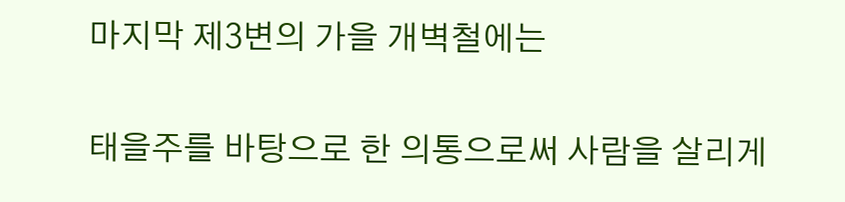마지막 제3변의 가을 개벽철에는

태을주를 바탕으로 한 의통으로써 사람을 살리게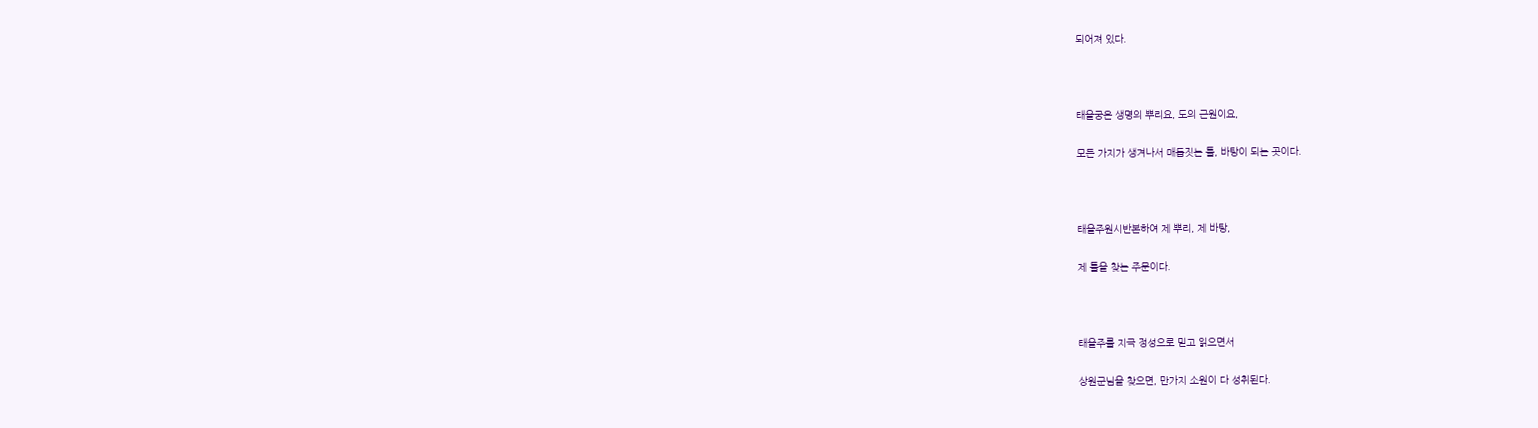되어져 있다.



태을궁은 생명의 뿌리요, 도의 근원이요,

모든 가지가 생겨나서 매듭짓는 틀, 바탕이 되는 곳이다.



태을주원시반본하여 제 뿌리, 제 바탕,

제 틀을 찾는 주문이다.



태을주를 지극 정성으로 믿고 읽으면서

상원군님을 찾으면, 만가지 소원이 다 성취된다.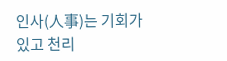인사(人事)는 기회가 있고 천리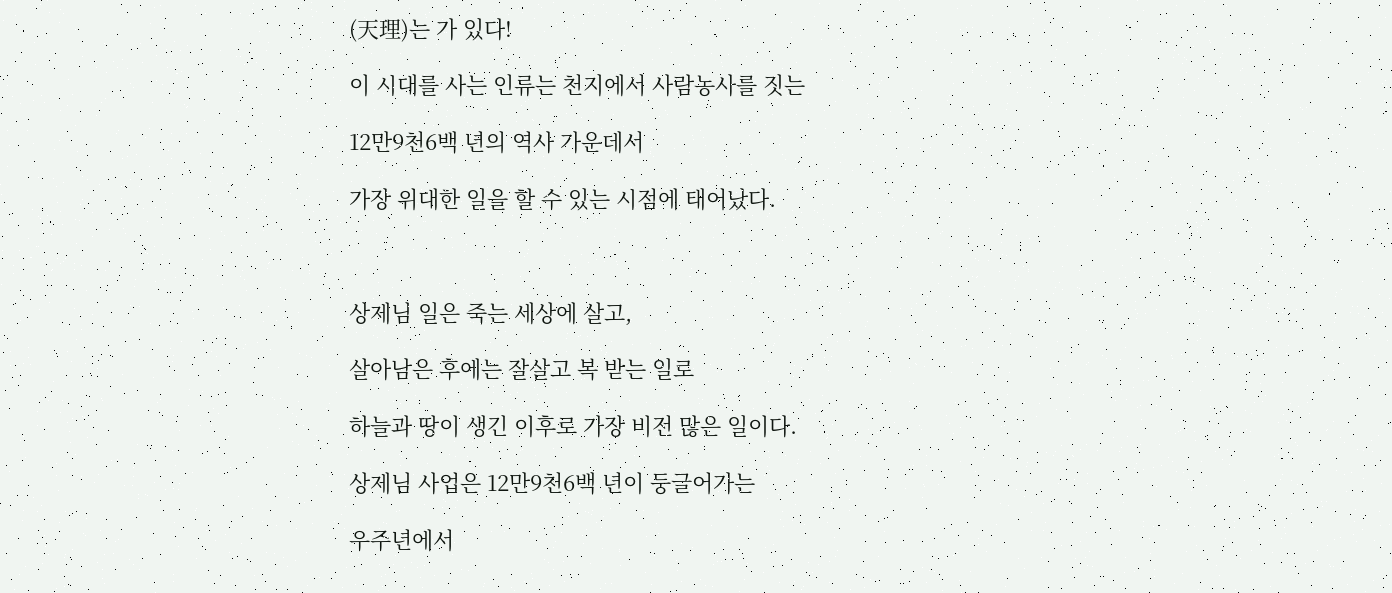(天理)는 가 있다!

이 시대를 사는 인류는 천지에서 사람농사를 짓는

12만9천6백 년의 역사 가운데서

가장 위대한 일을 할 수 있는 시점에 태어났다.



상제님 일은 죽는 세상에 살고,

살아남은 후에는 잘살고 복 받는 일로

하늘과 땅이 생긴 이후로 가장 비전 많은 일이다.

상제님 사업은 12만9천6백 년이 둥글어가는

우주년에서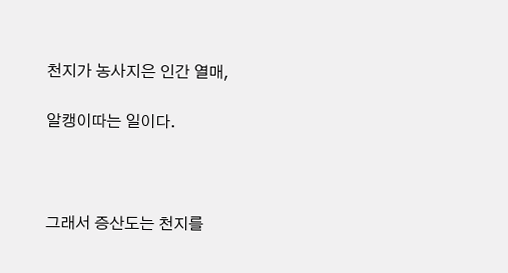천지가 농사지은 인간 열매,

알캥이따는 일이다.



그래서 증산도는 천지를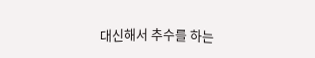대신해서 추수를 하는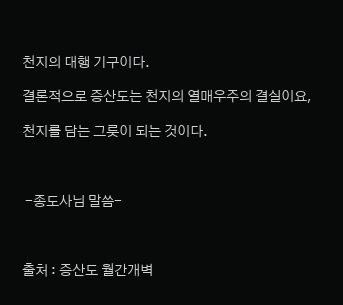천지의 대행 기구이다.

결론적으로 증산도는 천지의 열매우주의 결실이요,

천지를 담는 그릇이 되는 것이다.



 -종도사님 말씀-



출처 : 증산도 월간개벽